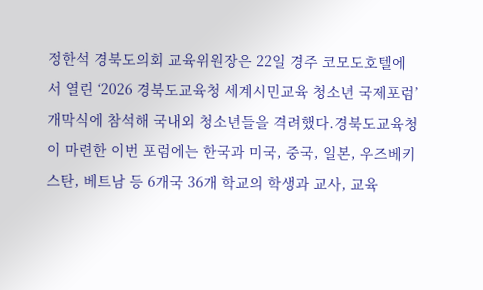정한석 경북도의회 교육위원장은 22일 경주 코모도호텔에서 열린 ‘2026 경북도교육청 세계시민교육 청소년 국제포럼’ 개막식에 참석해 국내외 청소년들을 격려했다.경북도교육청이 마련한 이번 포럼에는 한국과 미국, 중국, 일본, 우즈베키스탄, 베트남 등 6개국 36개 학교의 학생과 교사, 교육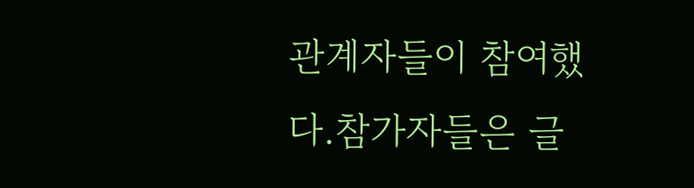관계자들이 참여했다.참가자들은 글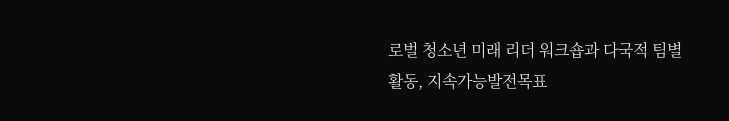로벌 청소년 미래 리더 워크숍과 다국적 팀별 활동, 지속가능발전목표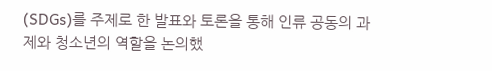(SDGs)를 주제로 한 발표와 토론을 통해 인류 공동의 과제와 청소년의 역할을 논의했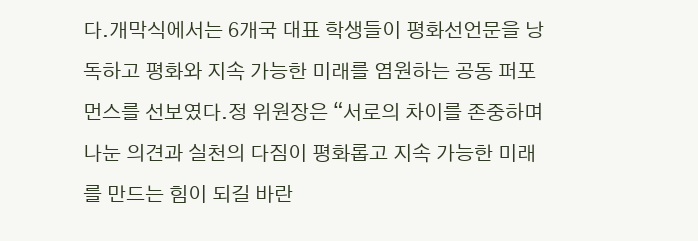다.개막식에서는 6개국 대표 학생들이 평화선언문을 낭독하고 평화와 지속 가능한 미래를 염원하는 공동 퍼포먼스를 선보였다.정 위원장은 “서로의 차이를 존중하며 나눈 의견과 실천의 다짐이 평화롭고 지속 가능한 미래를 만드는 힘이 되길 바란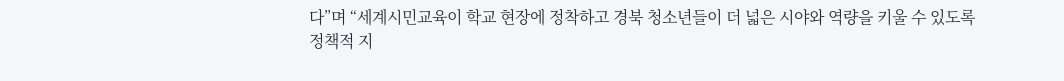다”며 “세계시민교육이 학교 현장에 정착하고 경북 청소년들이 더 넓은 시야와 역량을 키울 수 있도록 정책적 지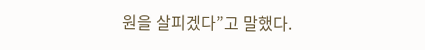원을 살피겠다”고 말했다.